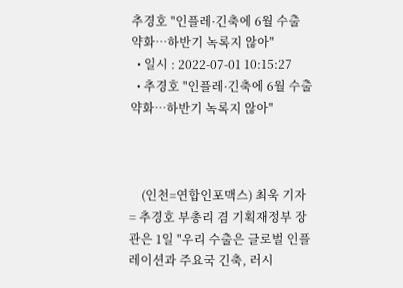추경호 "인플레·긴축에 6월 수출 약화…하반기 녹록지 않아"
  • 일시 : 2022-07-01 10:15:27
  • 추경호 "인플레·긴축에 6월 수출 약화…하반기 녹록지 않아"



    (인천=연합인포맥스) 최욱 기자 = 추경호 부총리 겸 기획재정부 장관은 1일 "우리 수출은 글로벌 인플레이션과 주요국 긴축, 러시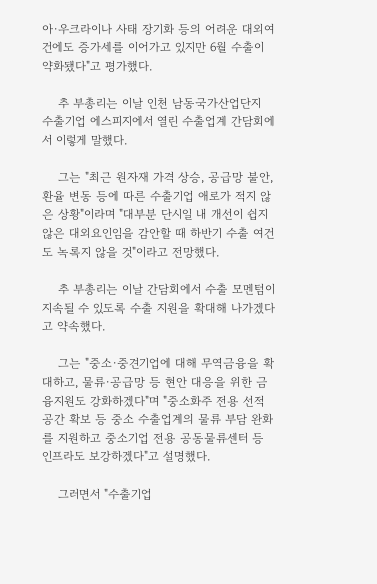아·우크라이나 사태 장기화 등의 어려운 대외여건에도 증가세를 이어가고 있지만 6월 수출이 약화됐다"고 평가했다.

    추 부총리는 이날 인천 남동국가산업단지 수출기업 에스피지에서 열린 수출업계 간담회에서 이렇게 말했다.

    그는 "최근 원자재 가격 상승, 공급망 불안, 환율 변동 등에 따른 수출기업 애로가 적지 않은 상황"이라며 "대부분 단시일 내 개선이 쉽지 않은 대외요인임을 감안할 때 하반기 수출 여건도 녹록지 않을 것"이라고 전망했다.

    추 부총리는 이날 간담회에서 수출 모멘텀이 지속될 수 있도록 수출 지원을 확대해 나가겠다고 약속했다.

    그는 "중소·중견기업에 대해 무역금융을 확대하고, 물류·공급망 등 현안 대응을 위한 금융지원도 강화하겠다"며 "중소화주 전용 선적공간 확보 등 중소 수출업계의 물류 부담 완화를 지원하고 중소기업 전용 공동물류센터 등 인프라도 보강하겠다"고 설명했다.

    그러면서 "수출기업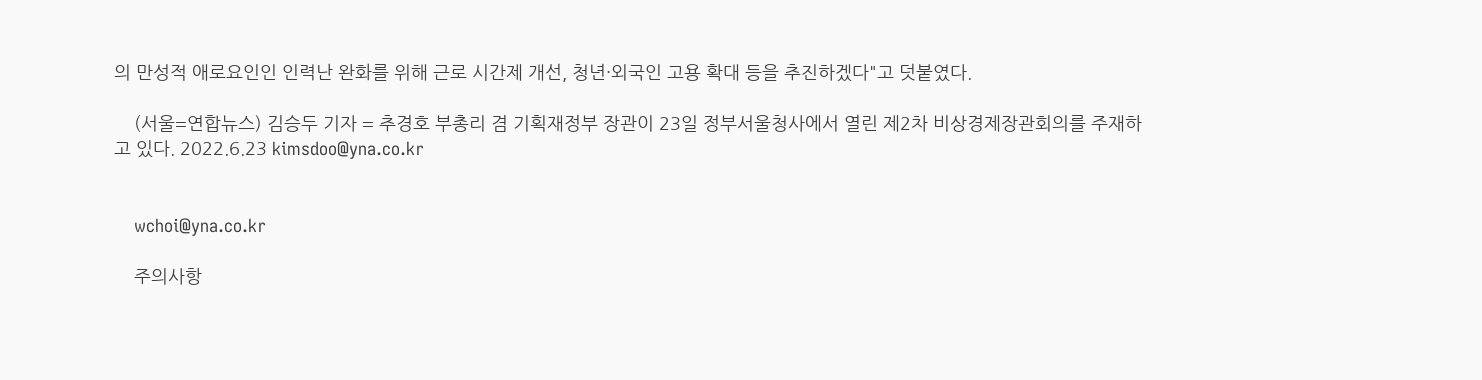의 만성적 애로요인인 인력난 완화를 위해 근로 시간제 개선, 청년·외국인 고용 확대 등을 추진하겠다"고 덧붙였다.

    (서울=연합뉴스) 김승두 기자 = 추경호 부총리 겸 기획재정부 장관이 23일 정부서울청사에서 열린 제2차 비상경제장관회의를 주재하고 있다. 2022.6.23 kimsdoo@yna.co.kr


    wchoi@yna.co.kr

    주의사항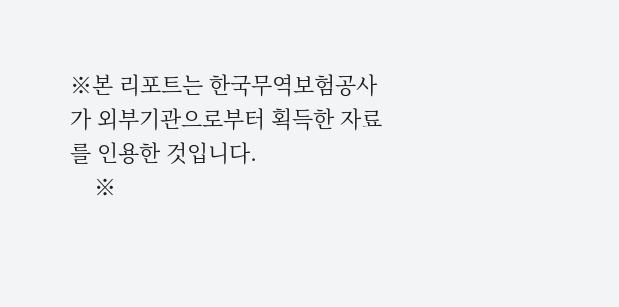※본 리포트는 한국무역보험공사가 외부기관으로부터 획득한 자료를 인용한 것입니다.
    ※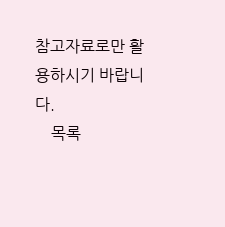참고자료로만 활용하시기 바랍니다.
    목록